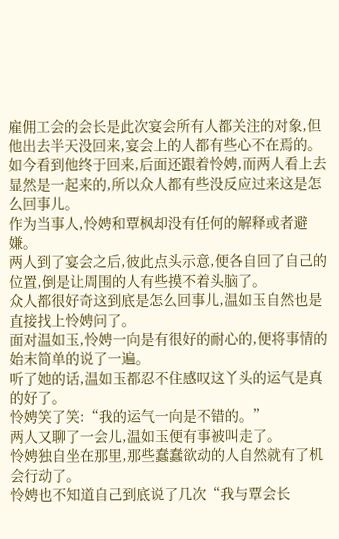雇佣工会的会长是此次宴会所有人都关注的对象,但他出去半天没回来,宴会上的人都有些心不在焉的。
如今看到他终于回来,后面还跟着怜娉,而两人看上去显然是一起来的,所以众人都有些没反应过来这是怎么回事儿。
作为当事人,怜娉和覃枫却没有任何的解释或者避嫌。
两人到了宴会之后,彼此点头示意,便各自回了自己的位置,倒是让周围的人有些摸不着头脑了。
众人都很好奇这到底是怎么回事儿,温如玉自然也是直接找上怜娉问了。
面对温如玉,怜娉一向是有很好的耐心的,便将事情的始末简单的说了一遍。
听了她的话,温如玉都忍不住感叹这丫头的运气是真的好了。
怜娉笑了笑:“我的运气一向是不错的。”
两人又聊了一会儿,温如玉便有事被叫走了。
怜娉独自坐在那里,那些蠢蠢欲动的人自然就有了机会行动了。
怜娉也不知道自己到底说了几次“我与覃会长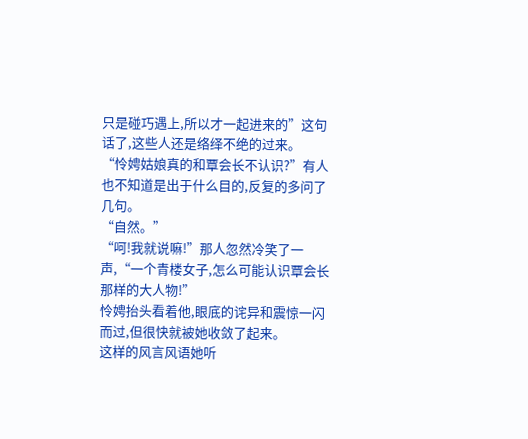只是碰巧遇上,所以才一起进来的”这句话了,这些人还是络绎不绝的过来。
“怜娉姑娘真的和覃会长不认识?”有人也不知道是出于什么目的,反复的多问了几句。
“自然。”
“呵!我就说嘛!”那人忽然冷笑了一声,“一个青楼女子,怎么可能认识覃会长那样的大人物!”
怜娉抬头看着他,眼底的诧异和震惊一闪而过,但很快就被她收敛了起来。
这样的风言风语她听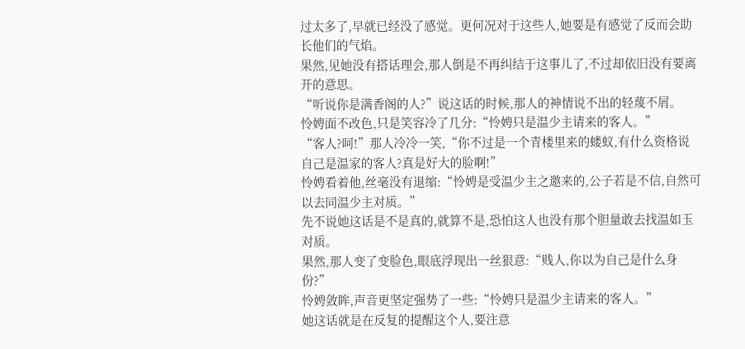过太多了,早就已经没了感觉。更何况对于这些人,她要是有感觉了反而会助长他们的气焰。
果然,见她没有搭话理会,那人倒是不再纠结于这事儿了,不过却依旧没有要离开的意思。
“听说你是满香阁的人?”说这话的时候,那人的神情说不出的轻蔑不屑。
怜娉面不改色,只是笑容冷了几分:“怜娉只是温少主请来的客人。”
“客人?呵!”那人冷冷一笑,“你不过是一个青楼里来的蝼蚁,有什么资格说自己是温家的客人?真是好大的脸啊!”
怜娉看着他,丝毫没有退缩:“怜娉是受温少主之邀来的,公子若是不信,自然可以去同温少主对质。”
先不说她这话是不是真的,就算不是,恐怕这人也没有那个胆量敢去找温如玉对质。
果然,那人变了变脸色,眼底浮现出一丝狠意:“贱人,你以为自己是什么身份?”
怜娉敛眸,声音更坚定强势了一些:“怜娉只是温少主请来的客人。”
她这话就是在反复的提醒这个人,要注意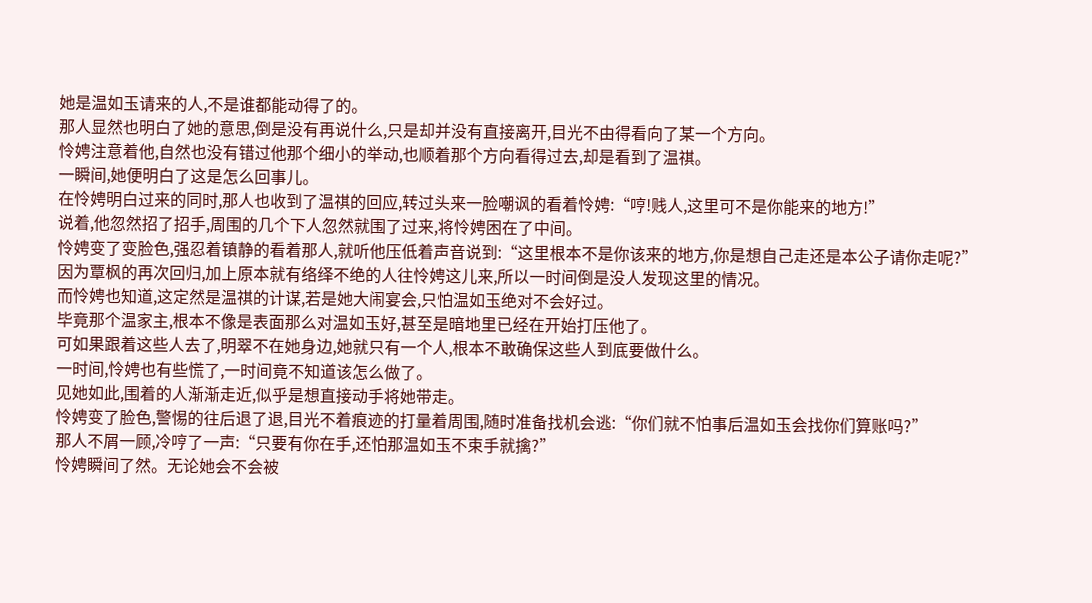她是温如玉请来的人,不是谁都能动得了的。
那人显然也明白了她的意思,倒是没有再说什么,只是却并没有直接离开,目光不由得看向了某一个方向。
怜娉注意着他,自然也没有错过他那个细小的举动,也顺着那个方向看得过去,却是看到了温祺。
一瞬间,她便明白了这是怎么回事儿。
在怜娉明白过来的同时,那人也收到了温祺的回应,转过头来一脸嘲讽的看着怜娉:“哼!贱人,这里可不是你能来的地方!”
说着,他忽然招了招手,周围的几个下人忽然就围了过来,将怜娉困在了中间。
怜娉变了变脸色,强忍着镇静的看着那人,就听他压低着声音说到:“这里根本不是你该来的地方,你是想自己走还是本公子请你走呢?”
因为覃枫的再次回归,加上原本就有络绎不绝的人往怜娉这儿来,所以一时间倒是没人发现这里的情况。
而怜娉也知道,这定然是温祺的计谋,若是她大闹宴会,只怕温如玉绝对不会好过。
毕竟那个温家主,根本不像是表面那么对温如玉好,甚至是暗地里已经在开始打压他了。
可如果跟着这些人去了,明翠不在她身边,她就只有一个人,根本不敢确保这些人到底要做什么。
一时间,怜娉也有些慌了,一时间竟不知道该怎么做了。
见她如此,围着的人渐渐走近,似乎是想直接动手将她带走。
怜娉变了脸色,警惕的往后退了退,目光不着痕迹的打量着周围,随时准备找机会逃:“你们就不怕事后温如玉会找你们算账吗?”
那人不屑一顾,冷哼了一声:“只要有你在手,还怕那温如玉不束手就擒?”
怜娉瞬间了然。无论她会不会被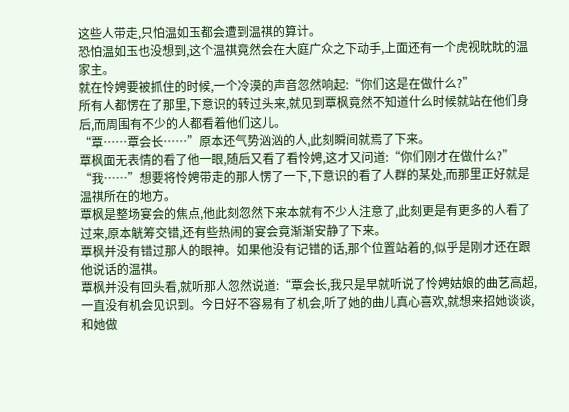这些人带走,只怕温如玉都会遭到温祺的算计。
恐怕温如玉也没想到,这个温祺竟然会在大庭广众之下动手,上面还有一个虎视眈眈的温家主。
就在怜娉要被抓住的时候,一个冷漠的声音忽然响起:“你们这是在做什么?”
所有人都愣在了那里,下意识的转过头来,就见到覃枫竟然不知道什么时候就站在他们身后,而周围有不少的人都看着他们这儿。
“覃……覃会长……”原本还气势汹汹的人,此刻瞬间就焉了下来。
覃枫面无表情的看了他一眼,随后又看了看怜娉,这才又问道:“你们刚才在做什么?”
“我……”想要将怜娉带走的那人愣了一下,下意识的看了人群的某处,而那里正好就是温祺所在的地方。
覃枫是整场宴会的焦点,他此刻忽然下来本就有不少人注意了,此刻更是有更多的人看了过来,原本觥筹交错,还有些热闹的宴会竟渐渐安静了下来。
覃枫并没有错过那人的眼神。如果他没有记错的话,那个位置站着的,似乎是刚才还在跟他说话的温祺。
覃枫并没有回头看,就听那人忽然说道:“覃会长,我只是早就听说了怜娉姑娘的曲艺高超,一直没有机会见识到。今日好不容易有了机会,听了她的曲儿真心喜欢,就想来招她谈谈,和她做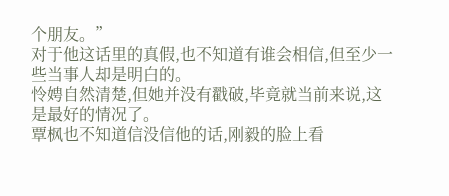个朋友。”
对于他这话里的真假,也不知道有谁会相信,但至少一些当事人却是明白的。
怜娉自然清楚,但她并没有戳破,毕竟就当前来说,这是最好的情况了。
覃枫也不知道信没信他的话,刚毅的脸上看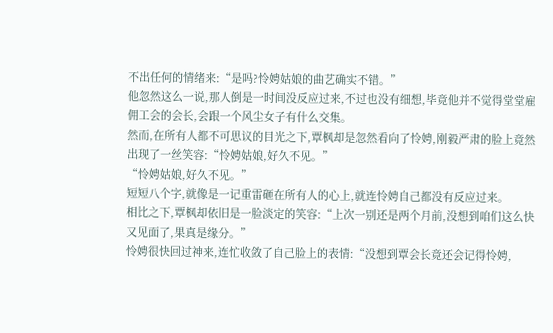不出任何的情绪来:“是吗?怜娉姑娘的曲艺确实不错。”
他忽然这么一说,那人倒是一时间没反应过来,不过也没有细想,毕竟他并不觉得堂堂雇佣工会的会长,会跟一个风尘女子有什么交集。
然而,在所有人都不可思议的目光之下,覃枫却是忽然看向了怜娉,刚毅严肃的脸上竟然出现了一丝笑容:“怜娉姑娘,好久不见。”
“怜娉姑娘,好久不见。”
短短八个字,就像是一记重雷砸在所有人的心上,就连怜娉自己都没有反应过来。
相比之下,覃枫却依旧是一脸淡定的笑容:“上次一别还是两个月前,没想到咱们这么快又见面了,果真是缘分。”
怜娉很快回过神来,连忙收敛了自己脸上的表情:“没想到覃会长竟还会记得怜娉,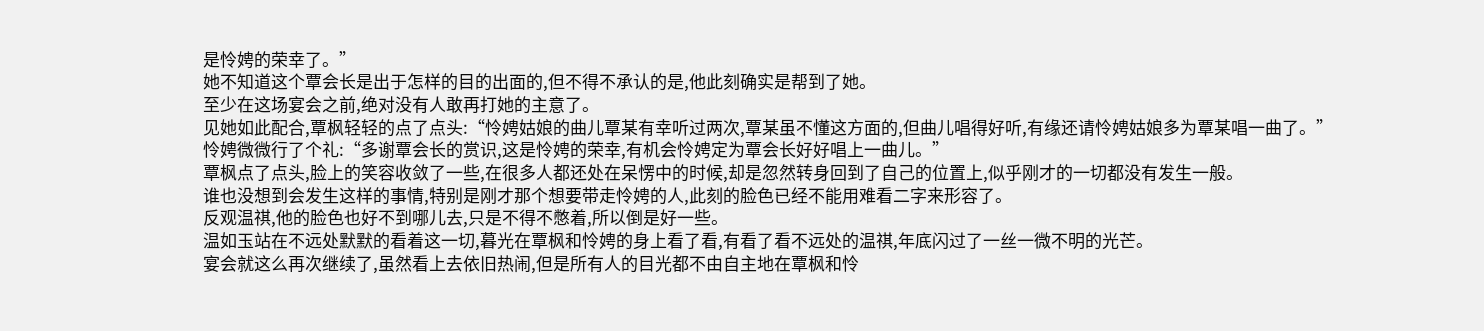是怜娉的荣幸了。”
她不知道这个覃会长是出于怎样的目的出面的,但不得不承认的是,他此刻确实是帮到了她。
至少在这场宴会之前,绝对没有人敢再打她的主意了。
见她如此配合,覃枫轻轻的点了点头:“怜娉姑娘的曲儿覃某有幸听过两次,覃某虽不懂这方面的,但曲儿唱得好听,有缘还请怜娉姑娘多为覃某唱一曲了。”
怜娉微微行了个礼:“多谢覃会长的赏识,这是怜娉的荣幸,有机会怜娉定为覃会长好好唱上一曲儿。”
覃枫点了点头,脸上的笑容收敛了一些,在很多人都还处在呆愣中的时候,却是忽然转身回到了自己的位置上,似乎刚才的一切都没有发生一般。
谁也没想到会发生这样的事情,特别是刚才那个想要带走怜娉的人,此刻的脸色已经不能用难看二字来形容了。
反观温祺,他的脸色也好不到哪儿去,只是不得不憋着,所以倒是好一些。
温如玉站在不远处默默的看着这一切,暮光在覃枫和怜娉的身上看了看,有看了看不远处的温祺,年底闪过了一丝一微不明的光芒。
宴会就这么再次继续了,虽然看上去依旧热闹,但是所有人的目光都不由自主地在覃枫和怜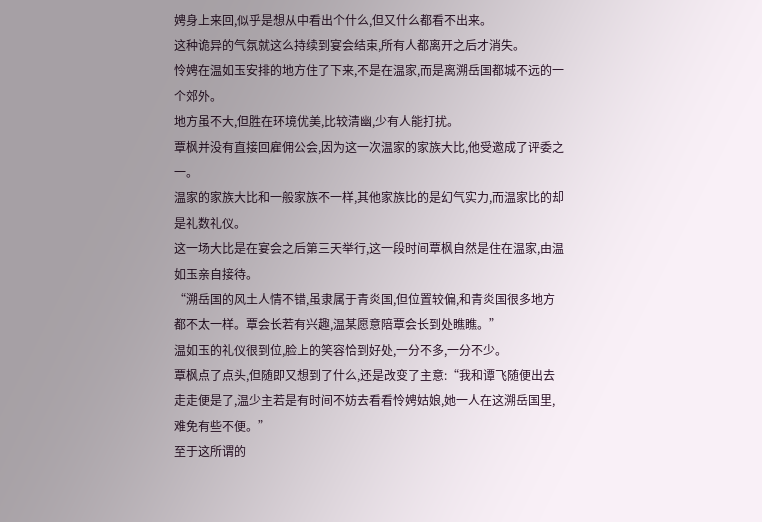娉身上来回,似乎是想从中看出个什么,但又什么都看不出来。
这种诡异的气氛就这么持续到宴会结束,所有人都离开之后才消失。
怜娉在温如玉安排的地方住了下来,不是在温家,而是离溯岳国都城不远的一个郊外。
地方虽不大,但胜在环境优美,比较清幽,少有人能打扰。
覃枫并没有直接回雇佣公会,因为这一次温家的家族大比,他受邀成了评委之一。
温家的家族大比和一般家族不一样,其他家族比的是幻气实力,而温家比的却是礼数礼仪。
这一场大比是在宴会之后第三天举行,这一段时间覃枫自然是住在温家,由温如玉亲自接待。
“溯岳国的风土人情不错,虽隶属于青炎国,但位置较偏,和青炎国很多地方都不太一样。覃会长若有兴趣,温某愿意陪覃会长到处瞧瞧。”
温如玉的礼仪很到位,脸上的笑容恰到好处,一分不多,一分不少。
覃枫点了点头,但随即又想到了什么,还是改变了主意:“我和谭飞随便出去走走便是了,温少主若是有时间不妨去看看怜娉姑娘,她一人在这溯岳国里,难免有些不便。”
至于这所谓的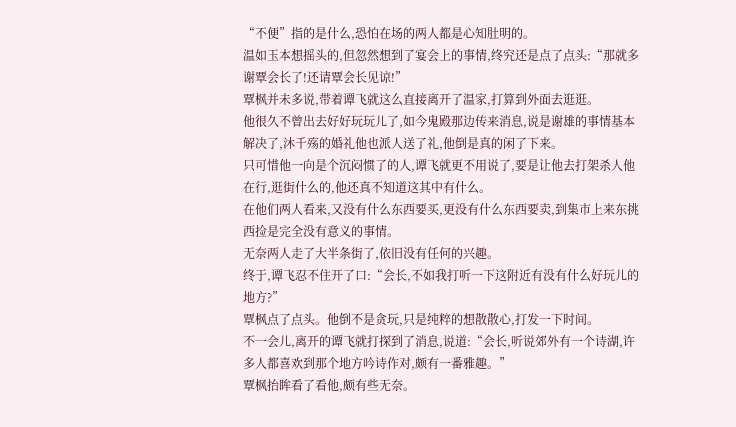“不便”指的是什么,恐怕在场的两人都是心知肚明的。
温如玉本想摇头的,但忽然想到了宴会上的事情,终究还是点了点头:“那就多谢覃会长了!还请覃会长见谅!”
覃枫并未多说,带着谭飞就这么直接离开了温家,打算到外面去逛逛。
他很久不曾出去好好玩玩儿了,如今鬼殿那边传来消息,说是谢雄的事情基本解决了,沐千殇的婚礼他也派人送了礼,他倒是真的闲了下来。
只可惜他一向是个沉闷惯了的人,谭飞就更不用说了,要是让他去打架杀人他在行,逛街什么的,他还真不知道这其中有什么。
在他们两人看来,又没有什么东西要买,更没有什么东西要卖,到集市上来东挑西捡是完全没有意义的事情。
无奈两人走了大半条街了,依旧没有任何的兴趣。
终于,谭飞忍不住开了口:“会长,不如我打听一下这附近有没有什么好玩儿的地方?”
覃枫点了点头。他倒不是贪玩,只是纯粹的想散散心,打发一下时间。
不一会儿,离开的谭飞就打探到了消息,说道:“会长,听说郊外有一个诗湖,许多人都喜欢到那个地方吟诗作对,颇有一番雅趣。”
覃枫抬眸看了看他,颇有些无奈。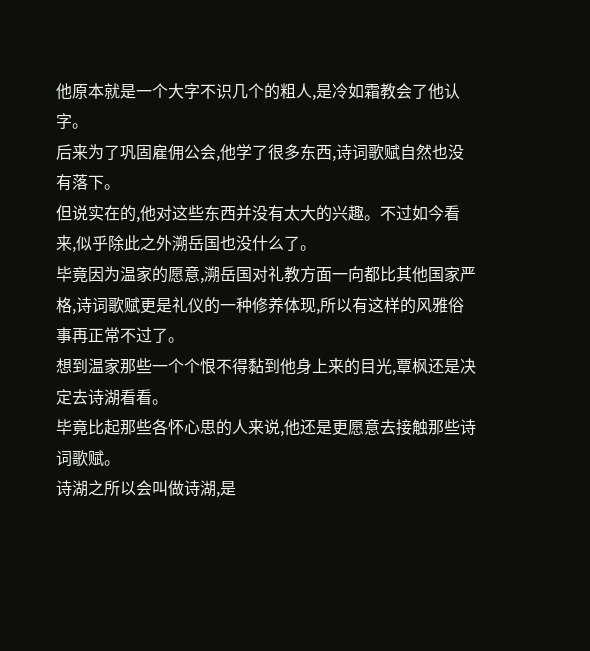他原本就是一个大字不识几个的粗人,是冷如霜教会了他认字。
后来为了巩固雇佣公会,他学了很多东西,诗词歌赋自然也没有落下。
但说实在的,他对这些东西并没有太大的兴趣。不过如今看来,似乎除此之外溯岳国也没什么了。
毕竟因为温家的愿意,溯岳国对礼教方面一向都比其他国家严格,诗词歌赋更是礼仪的一种修养体现,所以有这样的风雅俗事再正常不过了。
想到温家那些一个个恨不得黏到他身上来的目光,覃枫还是决定去诗湖看看。
毕竟比起那些各怀心思的人来说,他还是更愿意去接触那些诗词歌赋。
诗湖之所以会叫做诗湖,是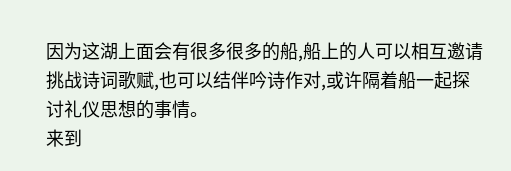因为这湖上面会有很多很多的船,船上的人可以相互邀请挑战诗词歌赋,也可以结伴吟诗作对,或许隔着船一起探讨礼仪思想的事情。
来到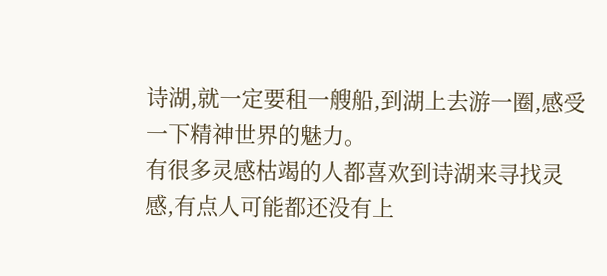诗湖,就一定要租一艘船,到湖上去游一圈,感受一下精神世界的魅力。
有很多灵感枯竭的人都喜欢到诗湖来寻找灵感,有点人可能都还没有上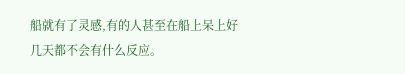船就有了灵感,有的人甚至在船上呆上好几天都不会有什么反应。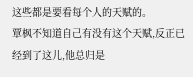这些都是要看每个人的天赋的。
覃枫不知道自己有没有这个天赋,反正已经到了这儿,他总归是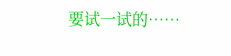要试一试的……